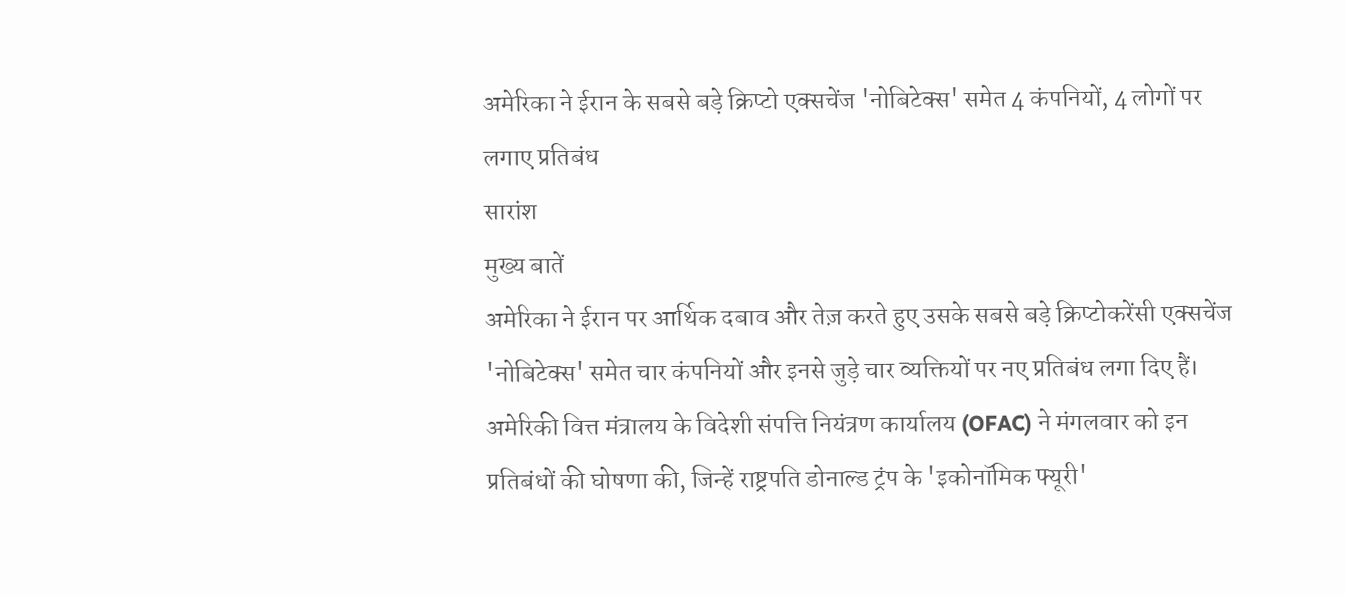अमेरिका ने ईरान के सबसे बड़े क्रिप्टो एक्सचेंज 'नोबिटेक्स' समेत 4 कंपनियों, 4 लोगों पर लगाए प्रतिबंध
सारांश
मुख्य बातें
अमेरिका ने ईरान पर आर्थिक दबाव और तेज़ करते हुए उसके सबसे बड़े क्रिप्टोकरेंसी एक्सचेंज 'नोबिटेक्स' समेत चार कंपनियों और इनसे जुड़े चार व्यक्तियों पर नए प्रतिबंध लगा दिए हैं। अमेरिकी वित्त मंत्रालय के विदेशी संपत्ति नियंत्रण कार्यालय (OFAC) ने मंगलवार को इन प्रतिबंधों की घोषणा की, जिन्हें राष्ट्रपति डोनाल्ड ट्रंप के 'इकोनॉमिक फ्यूरी'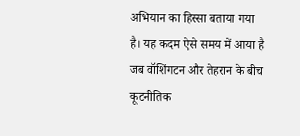अभियान का हिस्सा बताया गया है। यह कदम ऐसे समय में आया है जब वॉशिंगटन और तेहरान के बीच कूटनीतिक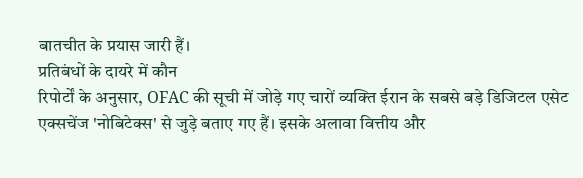बातचीत के प्रयास जारी हैं।
प्रतिबंधों के दायरे में कौन
रिपोर्टों के अनुसार, OFAC की सूची में जोड़े गए चारों व्यक्ति ईरान के सबसे बड़े डिजिटल एसेट एक्सचेंज 'नोबिटेक्स' से जुड़े बताए गए हैं। इसके अलावा वित्तीय और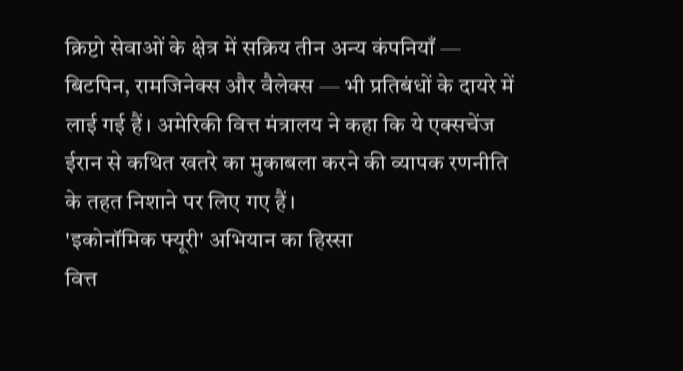क्रिप्टो सेवाओं के क्षेत्र में सक्रिय तीन अन्य कंपनियाँ — बिटपिन, रामजिनेक्स और वैलेक्स — भी प्रतिबंधों के दायरे में लाई गई हैं। अमेरिकी वित्त मंत्रालय ने कहा कि ये एक्सचेंज ईरान से कथित खतरे का मुकाबला करने की व्यापक रणनीति के तहत निशाने पर लिए गए हैं।
'इकोनॉमिक फ्यूरी' अभियान का हिस्सा
वित्त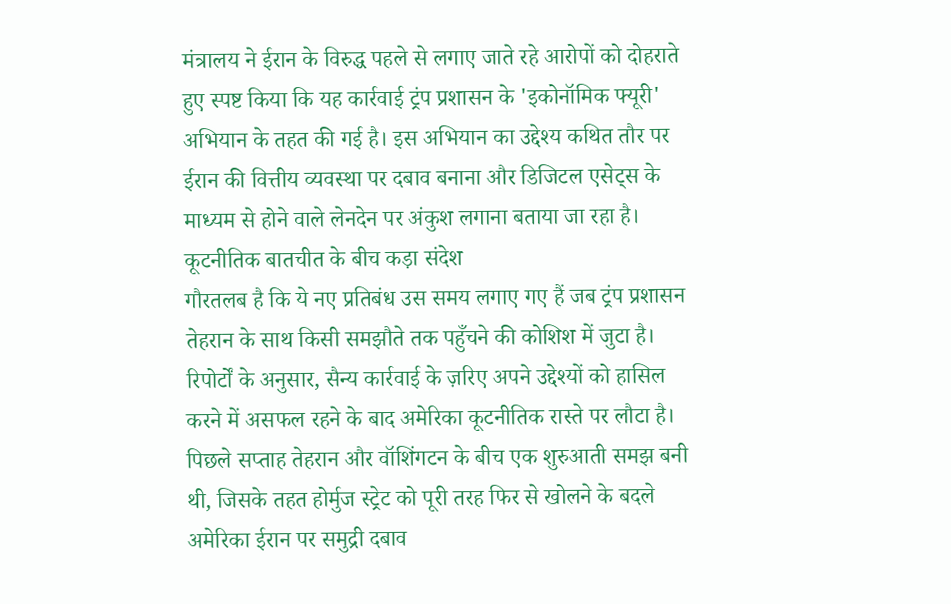मंत्रालय ने ईरान के विरुद्ध पहले से लगाए जाते रहे आरोपों को दोहराते हुए स्पष्ट किया कि यह कार्रवाई ट्रंप प्रशासन के 'इकोनॉमिक फ्यूरी' अभियान के तहत की गई है। इस अभियान का उद्देश्य कथित तौर पर ईरान की वित्तीय व्यवस्था पर दबाव बनाना और डिजिटल एसेट्स के माध्यम से होने वाले लेनदेन पर अंकुश लगाना बताया जा रहा है।
कूटनीतिक बातचीत के बीच कड़ा संदेश
गौरतलब है कि ये नए प्रतिबंध उस समय लगाए गए हैं जब ट्रंप प्रशासन तेहरान के साथ किसी समझौते तक पहुँचने की कोशिश में जुटा है। रिपोर्टों के अनुसार, सैन्य कार्रवाई के ज़रिए अपने उद्देश्यों को हासिल करने में असफल रहने के बाद अमेरिका कूटनीतिक रास्ते पर लौटा है। पिछले सप्ताह तेहरान और वॉशिंगटन के बीच एक शुरुआती समझ बनी थी, जिसके तहत होर्मुज स्ट्रेट को पूरी तरह फिर से खोलने के बदले अमेरिका ईरान पर समुद्री दबाव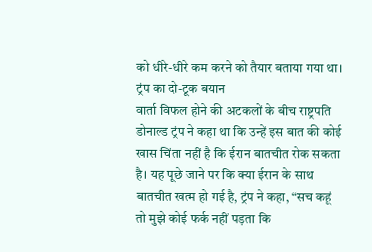को धीरे-धीरे कम करने को तैयार बताया गया था।
ट्रंप का दो-टूक बयान
वार्ता विफल होने की अटकलों के बीच राष्ट्रपति डोनाल्ड ट्रंप ने कहा था कि उन्हें इस बात की कोई खास चिंता नहीं है कि ईरान बातचीत रोक सकता है। यह पूछे जाने पर कि क्या ईरान के साथ बातचीत खत्म हो गई है, ट्रंप ने कहा, “सच कहूं तो मुझे कोई फर्क नहीं पड़ता कि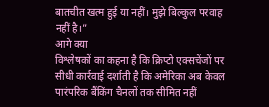बातचीत खत्म हुई या नहीं। मुझे बिल्कुल परवाह नहीं है।”
आगे क्या
विश्लेषकों का कहना है कि क्रिप्टो एक्सचेंजों पर सीधी कार्रवाई दर्शाती है कि अमेरिका अब केवल पारंपरिक बैंकिंग चैनलों तक सीमित नहीं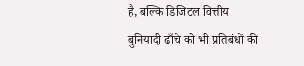है, बल्कि डिजिटल वित्तीय बुनियादी ढाँचे को भी प्रतिबंधों की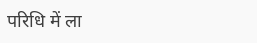परिधि में ला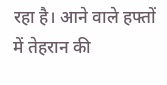रहा है। आने वाले हफ्तों में तेहरान की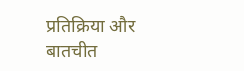प्रतिक्रिया और बातचीत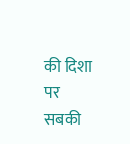की दिशा पर सबकी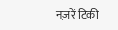नज़रें टिकी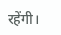रहेंगी।